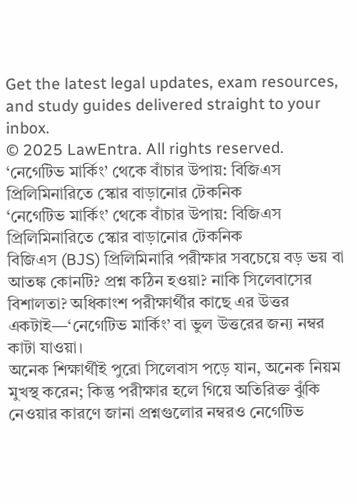Get the latest legal updates, exam resources, and study guides delivered straight to your inbox.
© 2025 LawEntra. All rights reserved.
‘নেগেটিভ মার্কিং’ থেকে বাঁচার উপায়: বিজিএস প্রিলিমিনারিতে স্কোর বাড়ানোর টেকনিক
‘নেগেটিভ মার্কিং’ থেকে বাঁচার উপায়: বিজিএস প্রিলিমিনারিতে স্কোর বাড়ানোর টেকনিক
বিজিএস (BJS) প্রিলিমিনারি পরীক্ষার সবচেয়ে বড় ভয় বা আতঙ্ক কোনটি? প্রশ্ন কঠিন হওয়া? নাকি সিলেবাসের বিশালতা? অধিকাংশ পরীক্ষার্থীর কাছে এর উত্তর একটাই—‘নেগেটিভ মার্কিং’ বা ভুল উত্তরের জন্য নম্বর কাটা যাওয়া।
অনেক শিক্ষার্থীই পুরো সিলেবাস পড়ে যান, অনেক নিয়ম মুখস্থ করেন; কিন্তু পরীক্ষার হলে গিয়ে অতিরিক্ত ঝুঁকি নেওয়ার কারণে জানা প্রশ্নগুলোর নম্বরও নেগেটিভ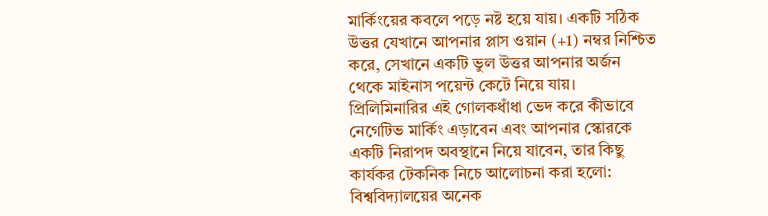মার্কিংয়ের কবলে পড়ে নষ্ট হয়ে যায়। একটি সঠিক উত্তর যেখানে আপনার প্লাস ওয়ান (+1) নম্বর নিশ্চিত করে, সেখানে একটি ভুল উত্তর আপনার অর্জন থেকে মাইনাস পয়েন্ট কেটে নিয়ে যায়।
প্রিলিমিনারির এই গোলকধাঁধা ভেদ করে কীভাবে নেগেটিভ মার্কিং এড়াবেন এবং আপনার স্কোরকে একটি নিরাপদ অবস্থানে নিয়ে যাবেন, তার কিছু কার্যকর টেকনিক নিচে আলোচনা করা হলো:
বিশ্ববিদ্যালয়ের অনেক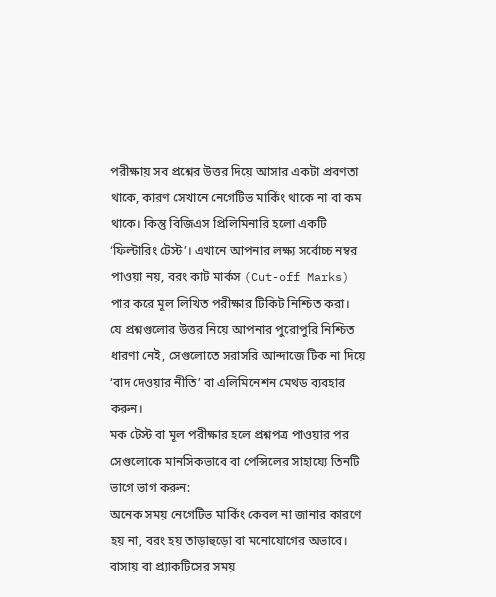পরীক্ষায় সব প্রশ্নের উত্তর দিয়ে আসার একটা প্রবণতা থাকে, কারণ সেখানে নেগেটিভ মার্কিং থাকে না বা কম থাকে। কিন্তু বিজিএস প্রিলিমিনারি হলো একটি ‘ফিল্টারিং টেস্ট’। এখানে আপনার লক্ষ্য সর্বোচ্চ নম্বর পাওয়া নয়, বরং কাট মার্কস (Cut-off Marks) পার করে মূল লিখিত পরীক্ষার টিকিট নিশ্চিত করা।
যে প্রশ্নগুলোর উত্তর নিয়ে আপনার পুরোপুরি নিশ্চিত ধারণা নেই, সেগুলোতে সরাসরি আন্দাজে টিক না দিয়ে ‘বাদ দেওয়ার নীতি’ বা এলিমিনেশন মেথড ব্যবহার করুন।
মক টেস্ট বা মূল পরীক্ষার হলে প্রশ্নপত্র পাওয়ার পর সেগুলোকে মানসিকভাবে বা পেন্সিলের সাহায্যে তিনটি ভাগে ভাগ করুন:
অনেক সময় নেগেটিভ মার্কিং কেবল না জানার কারণে হয় না, বরং হয় তাড়াহুড়ো বা মনোযোগের অভাবে।
বাসায় বা প্র্যাকটিসের সময়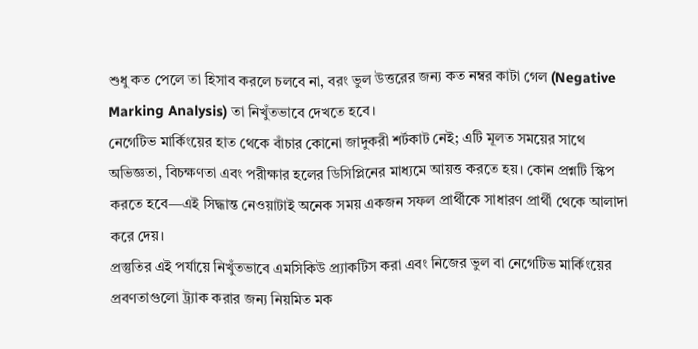শুধু কত পেলে তা হিসাব করলে চলবে না, বরং ভুল উত্তরের জন্য কত নম্বর কাটা গেল (Negative Marking Analysis) তা নিখুঁতভাবে দেখতে হবে।
নেগেটিভ মার্কিংয়ের হাত থেকে বাঁচার কোনো জাদুকরী শর্টকাট নেই; এটি মূলত সময়ের সাথে অভিজ্ঞতা, বিচক্ষণতা এবং পরীক্ষার হলের ডিসিপ্লিনের মাধ্যমে আয়ত্ত করতে হয়। কোন প্রশ্নটি স্কিপ করতে হবে—এই সিদ্ধান্ত নেওয়াটাই অনেক সময় একজন সফল প্রার্থীকে সাধারণ প্রার্থী থেকে আলাদা করে দেয়।
প্রস্তুতির এই পর্যায়ে নিখুঁতভাবে এমসিকিউ প্র্যাকটিস করা এবং নিজের ভুল বা নেগেটিভ মার্কিংয়ের প্রবণতাগুলো ট্র্যাক করার জন্য নিয়মিত মক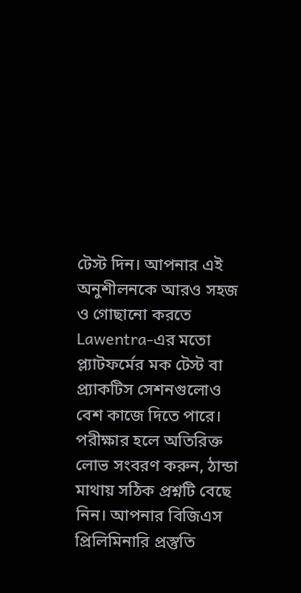টেস্ট দিন। আপনার এই অনুশীলনকে আরও সহজ ও গোছানো করতে Lawentra-এর মতো প্ল্যাটফর্মের মক টেস্ট বা প্র্যাকটিস সেশনগুলোও বেশ কাজে দিতে পারে।
পরীক্ষার হলে অতিরিক্ত লোভ সংবরণ করুন, ঠান্ডা মাথায় সঠিক প্রশ্নটি বেছে নিন। আপনার বিজিএস প্রিলিমিনারি প্রস্তুতি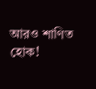আরও শাণিত হোক!